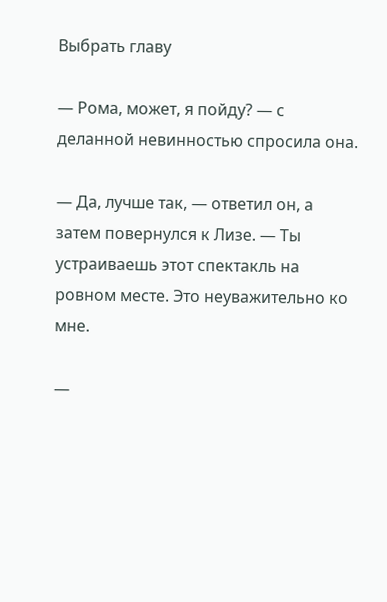Выбрать главу

— Рома, может, я пойду? — с деланной невинностью спросила она.

— Да, лучше так, — ответил он, а затем повернулся к Лизе. — Ты устраиваешь этот спектакль на ровном месте. Это неуважительно ко мне.

—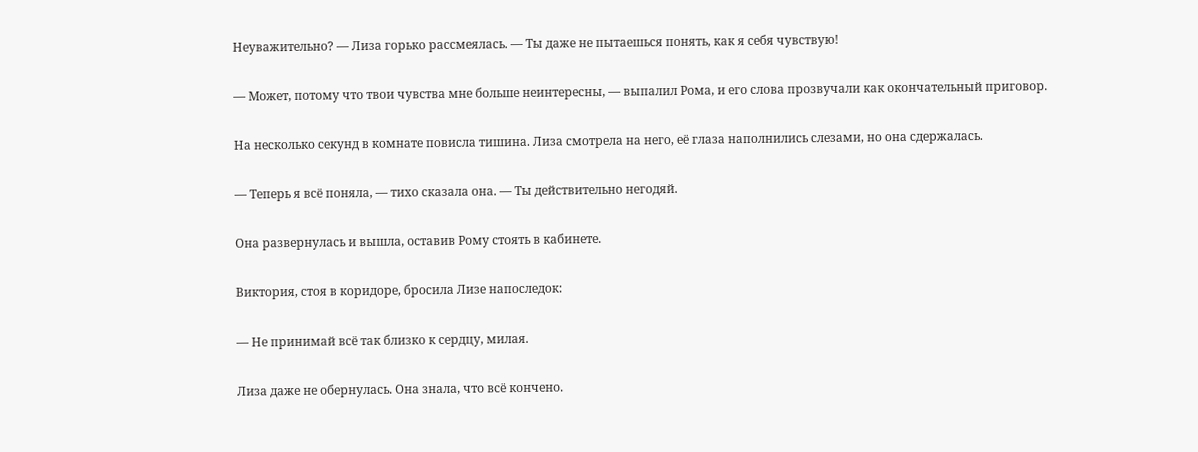Неуважительно? — Лиза горько рассмеялась. — Ты даже не пытаешься понять, как я себя чувствую!

— Может, потому что твои чувства мне больше неинтересны, — выпалил Рома, и его слова прозвучали как окончательный приговор.

На несколько секунд в комнате повисла тишина. Лиза смотрела на него, её глаза наполнились слезами, но она сдержалась.

— Теперь я всё поняла, — тихо сказала она. — Ты действительно негодяй.

Она развернулась и вышла, оставив Рому стоять в кабинете.

Виктория, стоя в коридоре, бросила Лизе напоследок:

— Не принимай всё так близко к сердцу, милая.

Лиза даже не обернулась. Она знала, что всё кончено.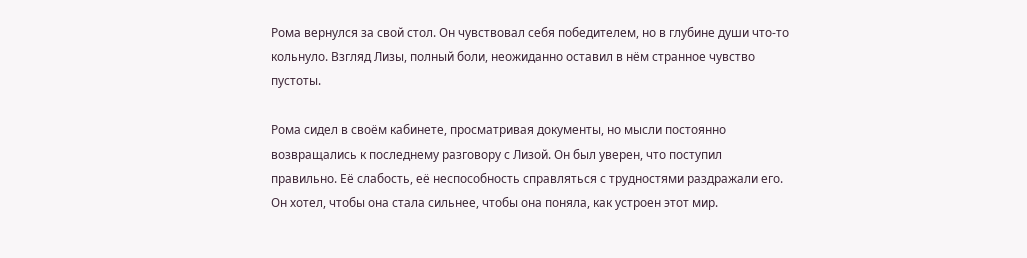Рома вернулся за свой стол. Он чувствовал себя победителем, но в глубине души что-то кольнуло. Взгляд Лизы, полный боли, неожиданно оставил в нём странное чувство пустоты.

Рома сидел в своём кабинете, просматривая документы, но мысли постоянно возвращались к последнему разговору с Лизой. Он был уверен, что поступил правильно. Её слабость, её неспособность справляться с трудностями раздражали его. Он хотел, чтобы она стала сильнее, чтобы она поняла, как устроен этот мир.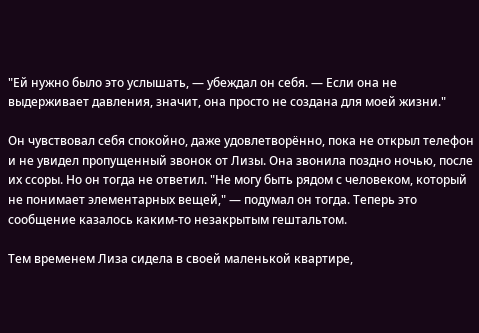"Ей нужно было это услышать, — убеждал он себя. — Если она не выдерживает давления, значит, она просто не создана для моей жизни."

Он чувствовал себя спокойно, даже удовлетворённо, пока не открыл телефон и не увидел пропущенный звонок от Лизы. Она звонила поздно ночью, после их ссоры. Но он тогда не ответил. "Не могу быть рядом с человеком, который не понимает элементарных вещей," — подумал он тогда. Теперь это сообщение казалось каким-то незакрытым гештальтом.

Тем временем Лиза сидела в своей маленькой квартире,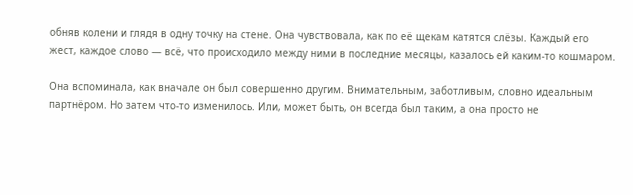обняв колени и глядя в одну точку на стене. Она чувствовала, как по её щекам катятся слёзы. Каждый его жест, каждое слово — всё, что происходило между ними в последние месяцы, казалось ей каким-то кошмаром.

Она вспоминала, как вначале он был совершенно другим. Внимательным, заботливым, словно идеальным партнёром. Но затем что-то изменилось. Или, может быть, он всегда был таким, а она просто не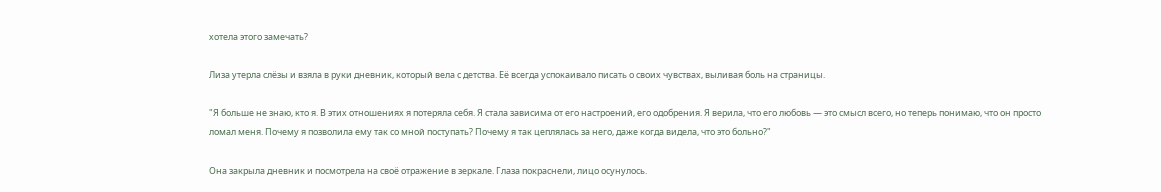хотела этого замечать?

Лиза утерла слёзы и взяла в руки дневник, который вела с детства. Её всегда успокаивало писать о своих чувствах, выливая боль на страницы.

"Я больше не знаю, кто я. В этих отношениях я потеряла себя. Я стала зависима от его настроений, его одобрения. Я верила, что его любовь — это смысл всего, но теперь понимаю, что он просто ломал меня. Почему я позволила ему так со мной поступать? Почему я так цеплялась за него, даже когда видела, что это больно?"

Она закрыла дневник и посмотрела на своё отражение в зеркале. Глаза покраснели, лицо осунулось.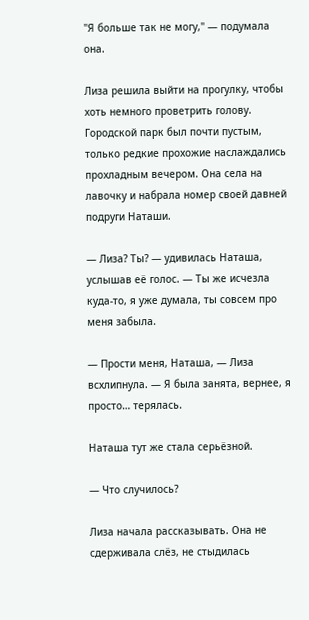"Я больше так не могу," — подумала она.

Лиза решила выйти на прогулку, чтобы хоть немного проветрить голову. Городской парк был почти пустым, только редкие прохожие наслаждались прохладным вечером. Она села на лавочку и набрала номер своей давней подруги Наташи.

— Лиза? Ты? — удивилась Наташа, услышав её голос. — Ты же исчезла куда-то, я уже думала, ты совсем про меня забыла.

— Прости меня, Наташа, — Лиза всхлипнула. — Я была занята, вернее, я просто… терялась.

Наташа тут же стала серьёзной.

— Что случилось?

Лиза начала рассказывать. Она не сдерживала слёз, не стыдилась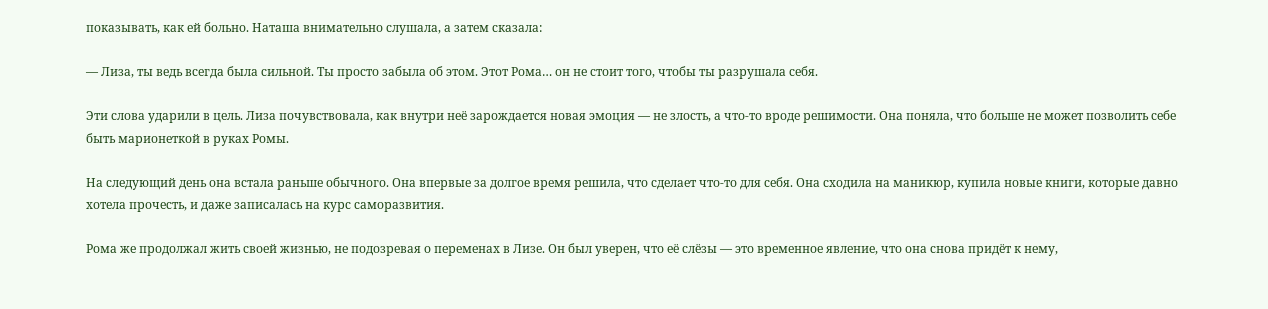показывать, как ей больно. Наташа внимательно слушала, а затем сказала:

— Лиза, ты ведь всегда была сильной. Ты просто забыла об этом. Этот Рома… он не стоит того, чтобы ты разрушала себя.

Эти слова ударили в цель. Лиза почувствовала, как внутри неё зарождается новая эмоция — не злость, а что-то вроде решимости. Она поняла, что больше не может позволить себе быть марионеткой в руках Ромы.

На следующий день она встала раньше обычного. Она впервые за долгое время решила, что сделает что-то для себя. Она сходила на маникюр, купила новые книги, которые давно хотела прочесть, и даже записалась на курс саморазвития.

Рома же продолжал жить своей жизнью, не подозревая о переменах в Лизе. Он был уверен, что её слёзы — это временное явление, что она снова придёт к нему,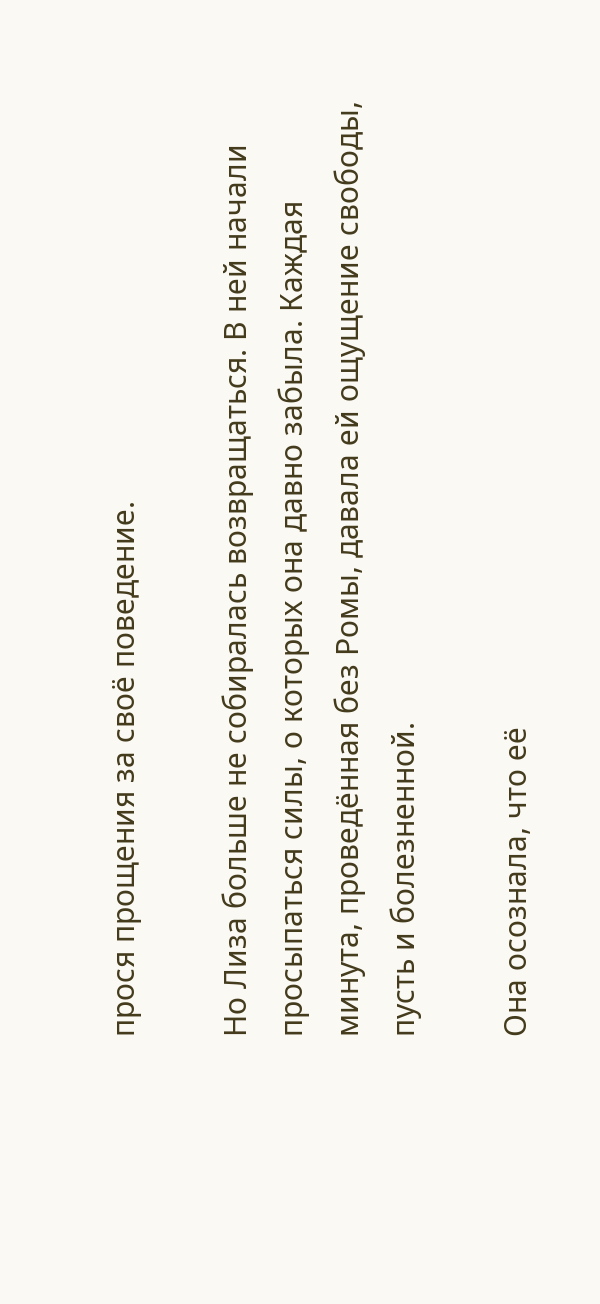прося прощения за своё поведение.

Но Лиза больше не собиралась возвращаться. В ней начали просыпаться силы, о которых она давно забыла. Каждая минута, проведённая без Ромы, давала ей ощущение свободы, пусть и болезненной.

Она осознала, что её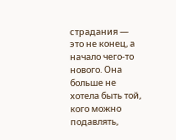страдания — это не конец, а начало чего-то нового. Она больше не хотела быть той, кого можно подавлять,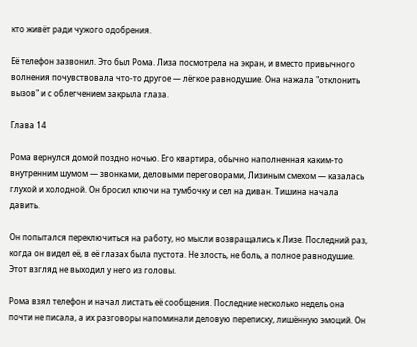кто живёт ради чужого одобрения.

Её телефон зазвонил. Это был Рома. Лиза посмотрела на экран, и вместо привычного волнения почувствовала что-то другое — лёгкое равнодушие. Она нажала "отклонить вызов" и с облегчением закрыла глаза.

Глава 14

Рома вернулся домой поздно ночью. Его квартира, обычно наполненная каким-то внутренним шумом — звонками, деловыми переговорами, Лизиным смехом — казалась глухой и холодной. Он бросил ключи на тумбочку и сел на диван. Тишина начала давить.

Он попытался переключиться на работу, но мысли возвращались к Лизе. Последний раз, когда он видел её, в её глазах была пустота. Не злость, не боль, а полное равнодушие. Этот взгляд не выходил у него из головы.

Рома взял телефон и начал листать её сообщения. Последние несколько недель она почти не писала, а их разговоры напоминали деловую переписку, лишённую эмоций. Он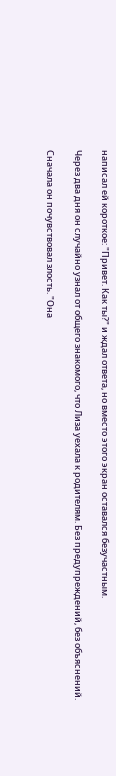написал ей короткое: "Привет. Как ты?" и ждал ответа, но вместо этого экран оставался безучастным.

Через два дня он случайно узнал от общего знакомого, что Лиза уехала к родителям. Без предупреждений, без объяснений.

Сначала он почувствовал злость. "Она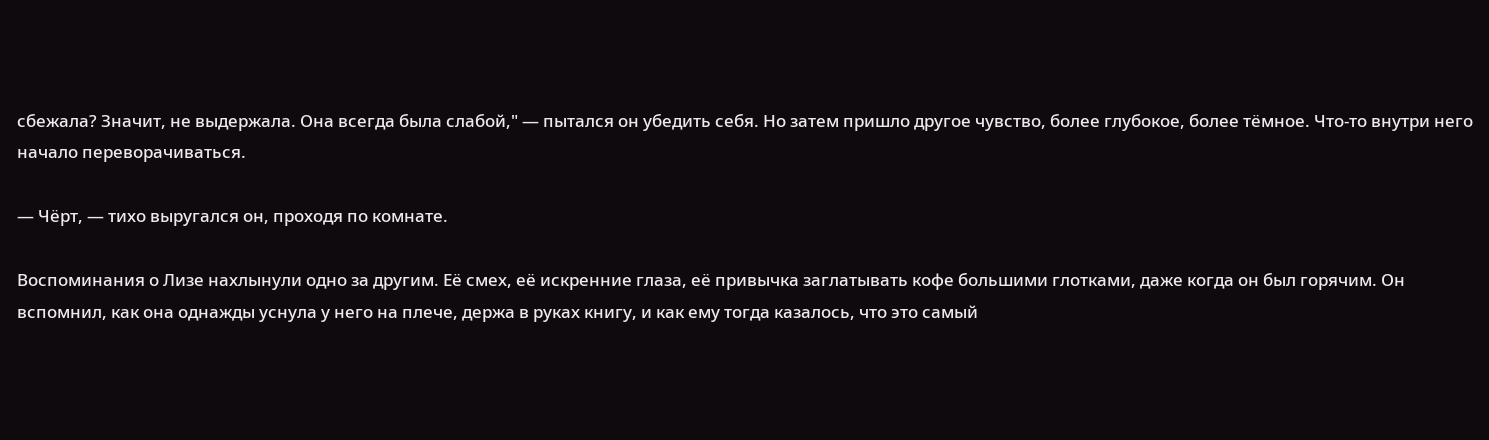сбежала? Значит, не выдержала. Она всегда была слабой," — пытался он убедить себя. Но затем пришло другое чувство, более глубокое, более тёмное. Что-то внутри него начало переворачиваться.

— Чёрт, — тихо выругался он, проходя по комнате.

Воспоминания о Лизе нахлынули одно за другим. Её смех, её искренние глаза, её привычка заглатывать кофе большими глотками, даже когда он был горячим. Он вспомнил, как она однажды уснула у него на плече, держа в руках книгу, и как ему тогда казалось, что это самый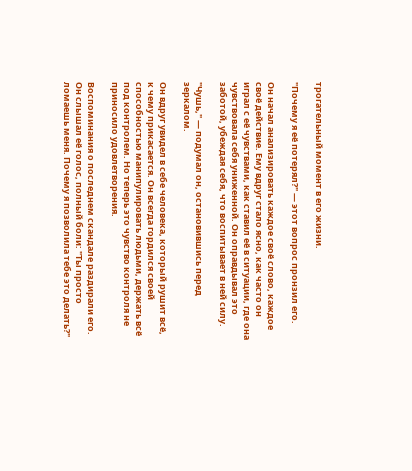трогательный момент в его жизни.

"Почему я её потерял?" — этот вопрос пронзил его.

Он начал анализировать каждое своё слово, каждое своё действие. Ему вдруг стало ясно, как часто он играл с её чувствами, как ставил её в ситуации, где она чувствовала себя униженной. Он оправдывал это заботой, убеждая себя, что воспитывает в ней силу.

"Чушь," — подумал он, остановившись перед зеркалом.

Он вдруг увидел в себе человека, который рушит всё, к чему прикасается. Он всегда гордился своей способностью манипулировать людьми, держать всё под контролем. Но теперь это чувство контроля не приносило удовлетворения.

Воспоминания о последнем скандале раздирали его. Он слышал её голос, полный боли: "Ты просто ломаешь меня. Почему я позволила тебе это делать?"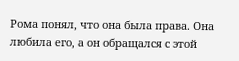Рома понял, что она была права. Она любила его, а он обращался с этой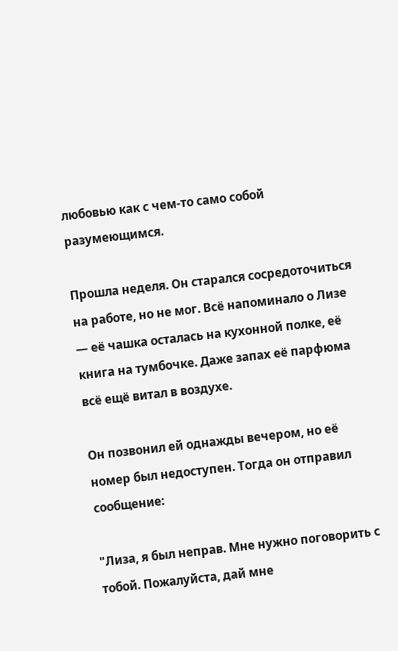любовью как с чем-то само собой разумеющимся.

Прошла неделя. Он старался сосредоточиться на работе, но не мог. Всё напоминало о Лизе — её чашка осталась на кухонной полке, её книга на тумбочке. Даже запах её парфюма всё ещё витал в воздухе.

Он позвонил ей однажды вечером, но её номер был недоступен. Тогда он отправил сообщение:

"Лиза, я был неправ. Мне нужно поговорить с тобой. Пожалуйста, дай мне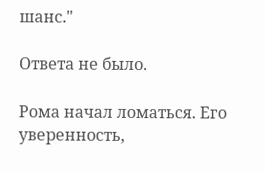шанс."

Ответа не было.

Рома начал ломаться. Его уверенность,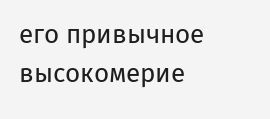его привычное высокомерие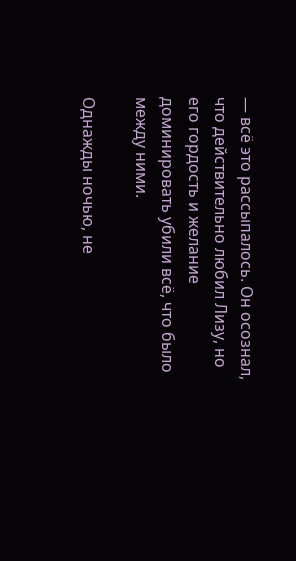— всё это рассыпалось. Он осознал, что действительно любил Лизу, но его гордость и желание доминировать убили всё, что было между ними.

Однажды ночью, не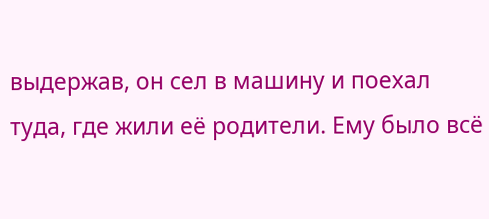выдержав, он сел в машину и поехал туда, где жили её родители. Ему было всё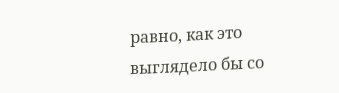равно, как это выглядело бы со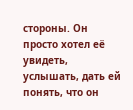стороны. Он просто хотел её увидеть, услышать, дать ей понять, что он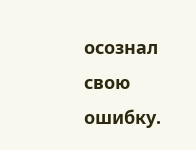осознал свою ошибку.